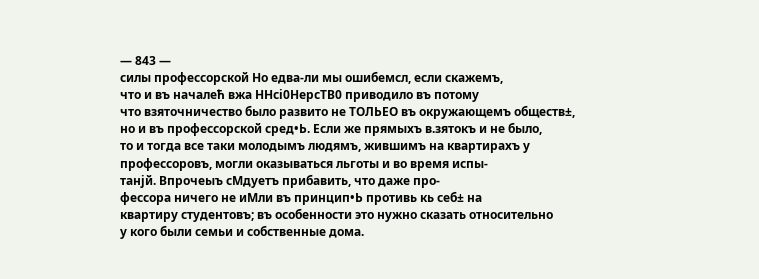— 843 —
силы профессорской Но едва-ли мы ошибемсл, если скажемъ,
что и въ началећ вжа HHci0HepcTB0 приводило въ потому
что взяточничество было развито не ТОЛЬЕО въ окружающемъ обществ±,
но и въ профессорской сред•Ь. Если же прямыхъ в.зятокъ и не было,
то и тогда все таки молодымъ людямъ, жившимъ на квартирахъ у
профессоровъ, могли оказываться льготы и во время испы-
танјй. Впрочеыъ сМдуетъ прибавить, что даже про-
фессора ничего не иМли въ принцип•Ь противь кь себ± на
квартиру студентовъ; въ особенности это нужно сказать относительно
у кого были семьи и собственные дома.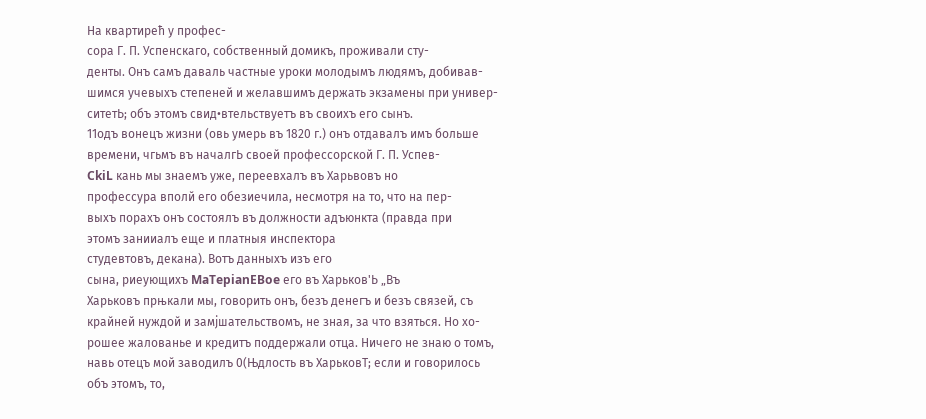На квартирећ у профес-
сора Г. П. Успенскаго, собственный домикъ, проживали сту-
денты. Онъ самъ даваль частные уроки молодымъ людямъ, добивав-
шимся учевыхъ степеней и желавшимъ держать экзамены при универ-
ситетЬ; объ этомъ свид•втельствуетъ въ своихъ его сынъ.
11одъ вонецъ жизни (овь умерь въ 1820 г.) онъ отдавалъ имъ больше
времени, чгьмъ въ началгЬ своей профессорской Г. П. Успев-
CkiL кань мы знаемъ уже, переевхалъ въ Харьвовъ но
профессура вполй его обезиечила, несмотря на то, что на пер-
выхъ порахъ онъ состоялъ въ должности адъюнкта (правда при
этомъ занииалъ еще и платныя инспектора
студевтовъ, декана). Вотъ данныхъ изъ его
сына, риеующихъ MaTepianEBoe его въ Харьков'Ь „Въ
Харьковъ прњкали мы, говорить онъ, безъ денегъ и безъ связей, съ
крайней нуждой и замјшательствомъ, не зная, за что взяться. Но хо-
рошее жалованье и кредитъ поддержали отца. Ничего не знаю о томъ,
навь отецъ мой заводилъ 0(Њдлость въ ХарьковТ; если и говорилось
объ этомъ, то,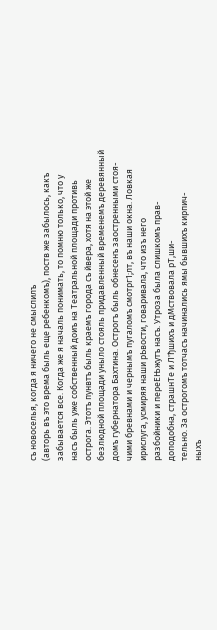съ новоселья, когда я ничего не смыслилъ
(авторь въ это врема быль еще ребенкомъ), поств же забылось, какъ
забывается все. Когда же я началь понимать, то помню только, что у
насъ быль уже собственный доиъ на Театральной площади противь
острога. Этотъ пунвтъ быль краемъ города съ йвера, хотя на этой же
безлюдной площади уныло стояль придавленный временемъ деревянный
домъ губернатора Бахтина. Острогъ быль обнесенъ заостренными стоя-
чими бревнами и чернымъ пугаломъ смотрг1;лт, въ наши окна. Ловкая
ирислуга, усмиряя наши рЬвости, говаривала, что изъ него
разбойники и переЕЊжутъ насъ. Утроза была слишкомъ прав-
доподобна, страшнТе и Л'ђшихъ и дМствовала рТ,ши-
тельно. За острогомъ тотчасъ начинались ямы бывшихъ кирпич-
ныхъ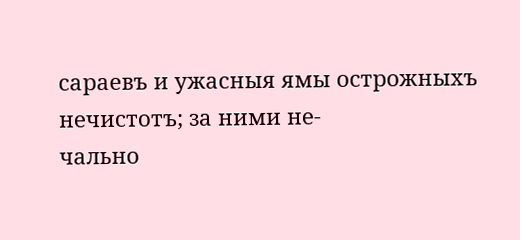сараевъ и ужасныя ямы острожныхъ нечистотъ; за ними не-
чально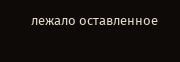лежало оставленное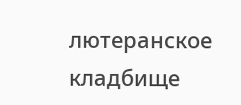лютеранское кладбище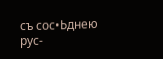съ сос•Ьднею рус-